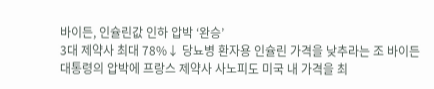바이든, 인슐린값 인하 압박 ‘완승’
3대 제약사 최대 78%↓ 당뇨병 환자용 인슐린 가격을 낮추라는 조 바이든 대통령의 압박에 프랑스 제약사 사노피도 미국 내 가격을 최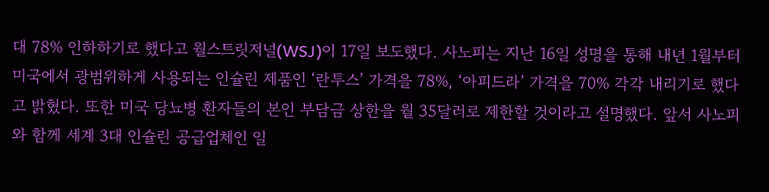대 78% 인하하기로 했다고 월스트릿저널(WSJ)이 17일 보도했다. 사노피는 지난 16일 성명을 통해 내년 1월부터 미국에서 광범위하게 사용되는 인슐린 제품인 ‘란투스’ 가격을 78%, ‘아피드라’ 가격을 70% 각각 내리기로 했다고 밝혔다. 또한 미국 당뇨병 환자들의 본인 부담금 상한을 월 35달러로 제한할 것이라고 설명했다. 앞서 사노피와 함께 세계 3대 인슐린 공급업체인 일